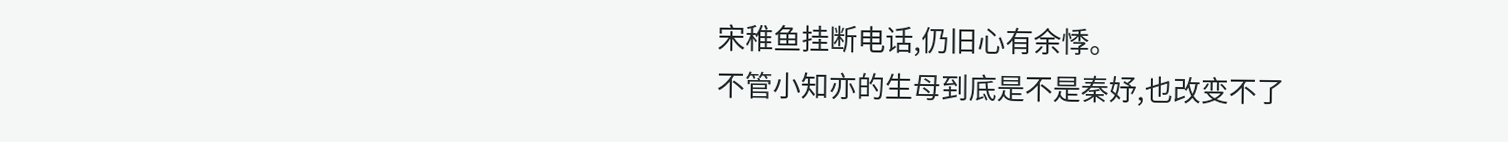宋稚鱼挂断电话,仍旧心有余悸。
不管小知亦的生母到底是不是秦妤,也改变不了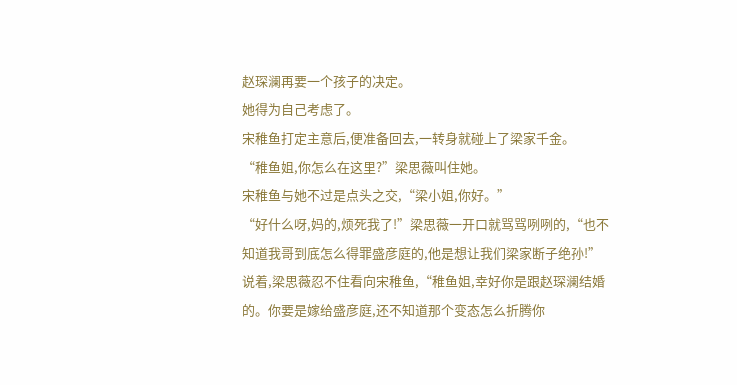赵琛澜再要一个孩子的决定。
她得为自己考虑了。
宋稚鱼打定主意后,便准备回去,一转身就碰上了梁家千金。
“稚鱼姐,你怎么在这里?”梁思薇叫住她。
宋稚鱼与她不过是点头之交,“梁小姐,你好。”
“好什么呀,妈的,烦死我了!”梁思薇一开口就骂骂咧咧的,“也不知道我哥到底怎么得罪盛彦庭的,他是想让我们梁家断子绝孙!”
说着,梁思薇忍不住看向宋稚鱼,“稚鱼姐,幸好你是跟赵琛澜结婚的。你要是嫁给盛彦庭,还不知道那个变态怎么折腾你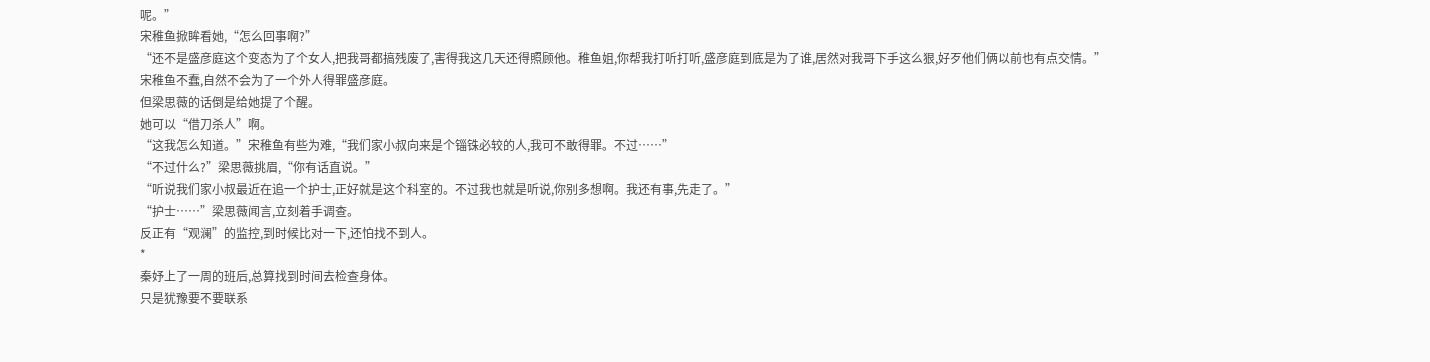呢。”
宋稚鱼掀眸看她,“怎么回事啊?”
“还不是盛彦庭这个变态为了个女人,把我哥都搞残废了,害得我这几天还得照顾他。稚鱼姐,你帮我打听打听,盛彦庭到底是为了谁,居然对我哥下手这么狠,好歹他们俩以前也有点交情。”
宋稚鱼不蠢,自然不会为了一个外人得罪盛彦庭。
但梁思薇的话倒是给她提了个醒。
她可以“借刀杀人”啊。
“这我怎么知道。”宋稚鱼有些为难,“我们家小叔向来是个锱铢必较的人,我可不敢得罪。不过……”
“不过什么?”梁思薇挑眉,“你有话直说。”
“听说我们家小叔最近在追一个护士,正好就是这个科室的。不过我也就是听说,你别多想啊。我还有事,先走了。”
“护士……”梁思薇闻言,立刻着手调查。
反正有“观澜”的监控,到时候比对一下,还怕找不到人。
*
秦妤上了一周的班后,总算找到时间去检查身体。
只是犹豫要不要联系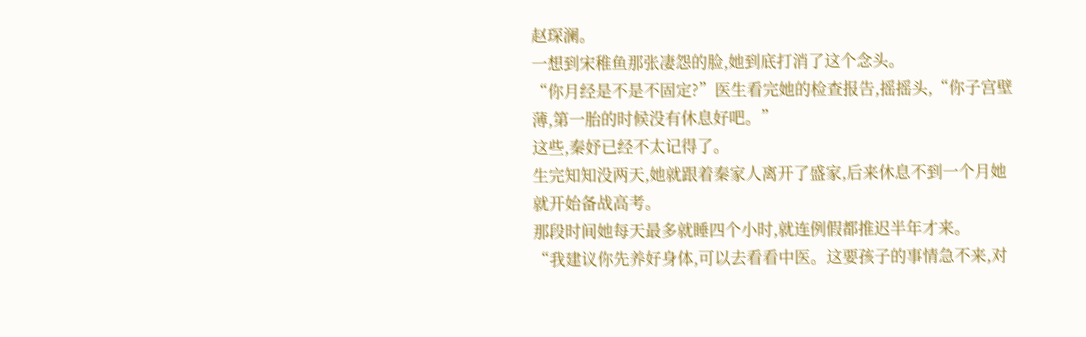赵琛澜。
一想到宋稚鱼那张凄怨的脸,她到底打消了这个念头。
“你月经是不是不固定?”医生看完她的检查报告,摇摇头,“你子宫壁薄,第一胎的时候没有休息好吧。”
这些,秦妤已经不太记得了。
生完知知没两天,她就跟着秦家人离开了盛家,后来休息不到一个月她就开始备战高考。
那段时间她每天最多就睡四个小时,就连例假都推迟半年才来。
“我建议你先养好身体,可以去看看中医。这要孩子的事情急不来,对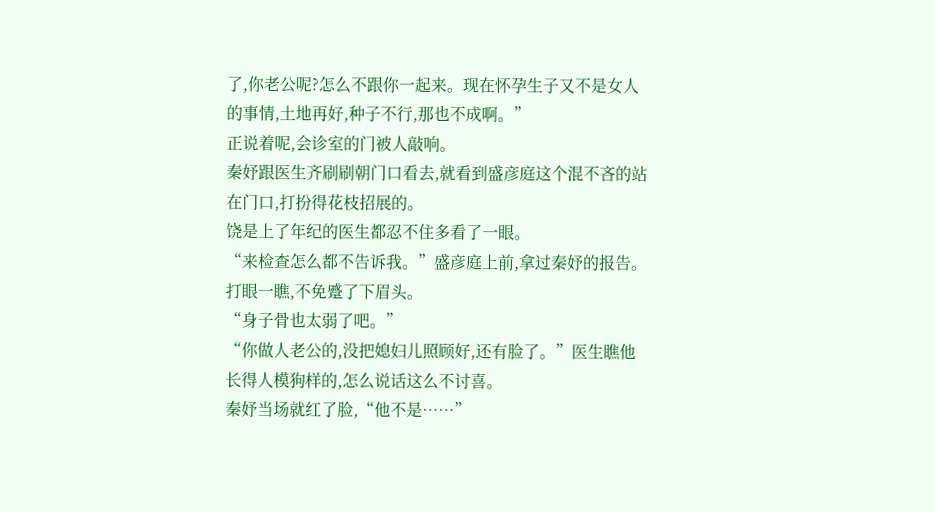了,你老公呢?怎么不跟你一起来。现在怀孕生子又不是女人的事情,土地再好,种子不行,那也不成啊。”
正说着呢,会诊室的门被人敲响。
秦妤跟医生齐刷刷朝门口看去,就看到盛彦庭这个混不吝的站在门口,打扮得花枝招展的。
饶是上了年纪的医生都忍不住多看了一眼。
“来检查怎么都不告诉我。”盛彦庭上前,拿过秦妤的报告。
打眼一瞧,不免蹙了下眉头。
“身子骨也太弱了吧。”
“你做人老公的,没把媳妇儿照顾好,还有脸了。”医生瞧他长得人模狗样的,怎么说话这么不讨喜。
秦妤当场就红了脸,“他不是……”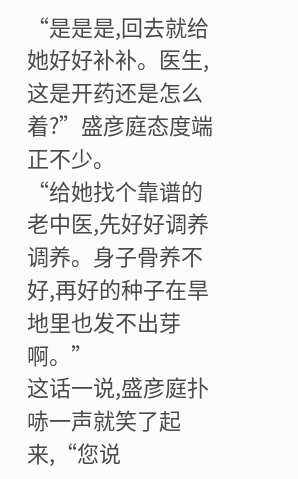“是是是,回去就给她好好补补。医生,这是开药还是怎么着?”盛彦庭态度端正不少。
“给她找个靠谱的老中医,先好好调养调养。身子骨养不好,再好的种子在旱地里也发不出芽啊。”
这话一说,盛彦庭扑哧一声就笑了起来,“您说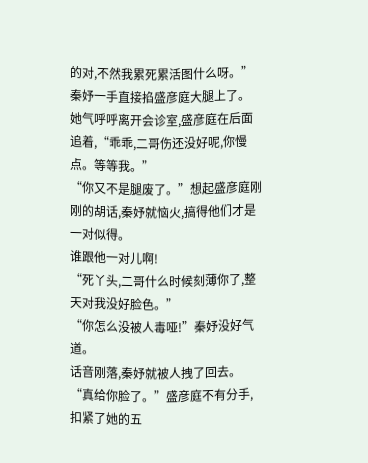的对,不然我累死累活图什么呀。”
秦妤一手直接掐盛彦庭大腿上了。
她气呼呼离开会诊室,盛彦庭在后面追着,“乖乖,二哥伤还没好呢,你慢点。等等我。”
“你又不是腿废了。”想起盛彦庭刚刚的胡话,秦妤就恼火,搞得他们才是一对似得。
谁跟他一对儿啊!
“死丫头,二哥什么时候刻薄你了,整天对我没好脸色。”
“你怎么没被人毒哑!”秦妤没好气道。
话音刚落,秦妤就被人拽了回去。
“真给你脸了。”盛彦庭不有分手,扣紧了她的五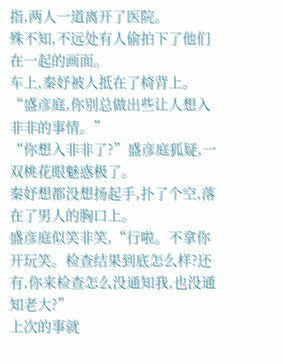指,两人一道离开了医院。
殊不知,不远处有人偷拍下了他们在一起的画面。
车上,秦妤被人抵在了椅背上。
“盛彦庭,你别总做出些让人想入非非的事情。”
“你想入非非了?”盛彦庭狐疑,一双桃花眼魅惑极了。
秦妤想都没想扬起手,扑了个空,落在了男人的胸口上。
盛彦庭似笑非笑,“行啦。不拿你开玩笑。检查结果到底怎么样?还有,你来检查怎么没通知我,也没通知老大?”
上次的事就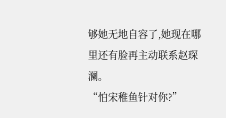够她无地自容了,她现在哪里还有脸再主动联系赵琛澜。
“怕宋稚鱼针对你?”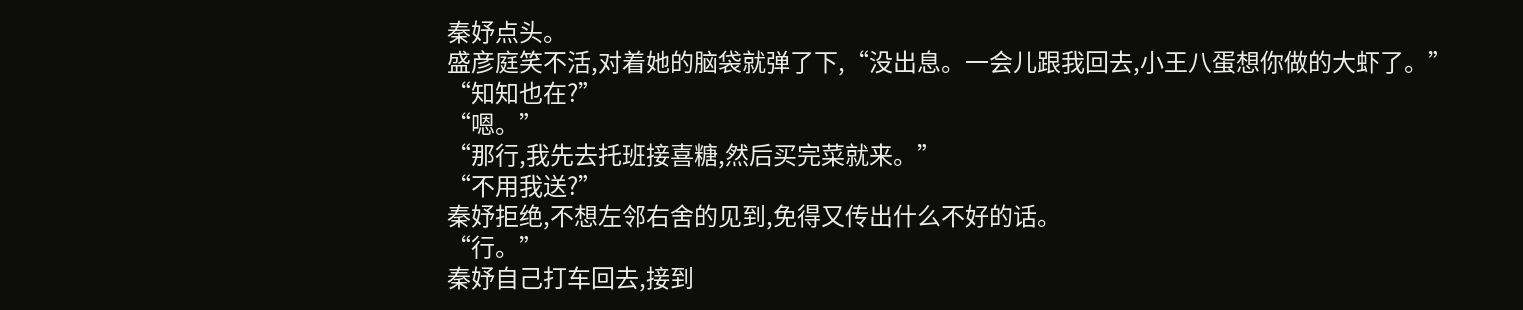秦妤点头。
盛彦庭笑不活,对着她的脑袋就弹了下,“没出息。一会儿跟我回去,小王八蛋想你做的大虾了。”
“知知也在?”
“嗯。”
“那行,我先去托班接喜糖,然后买完菜就来。”
“不用我送?”
秦妤拒绝,不想左邻右舍的见到,免得又传出什么不好的话。
“行。”
秦妤自己打车回去,接到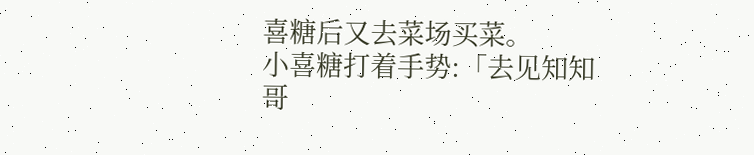喜糖后又去菜场买菜。
小喜糖打着手势:「去见知知哥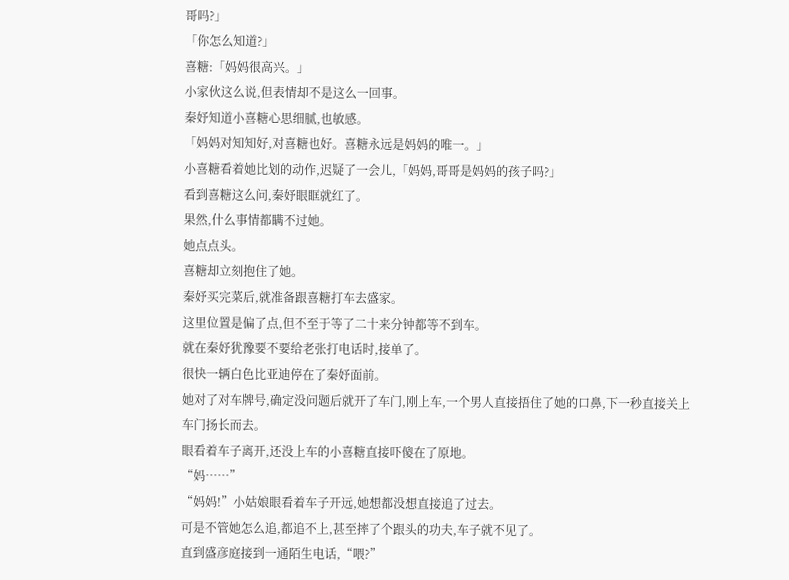哥吗?」
「你怎么知道?」
喜糖:「妈妈很高兴。」
小家伙这么说,但表情却不是这么一回事。
秦妤知道小喜糖心思细腻,也敏感。
「妈妈对知知好,对喜糖也好。喜糖永远是妈妈的唯一。」
小喜糖看着她比划的动作,迟疑了一会儿,「妈妈,哥哥是妈妈的孩子吗?」
看到喜糖这么问,秦妤眼眶就红了。
果然,什么事情都瞒不过她。
她点点头。
喜糖却立刻抱住了她。
秦妤买完菜后,就准备跟喜糖打车去盛家。
这里位置是偏了点,但不至于等了二十来分钟都等不到车。
就在秦妤犹豫要不要给老张打电话时,接单了。
很快一辆白色比亚迪停在了秦妤面前。
她对了对车牌号,确定没问题后就开了车门,刚上车,一个男人直接捂住了她的口鼻,下一秒直接关上车门扬长而去。
眼看着车子离开,还没上车的小喜糖直接吓傻在了原地。
“妈……”
“妈妈!”小姑娘眼看着车子开远,她想都没想直接追了过去。
可是不管她怎么追,都追不上,甚至摔了个跟头的功夫,车子就不见了。
直到盛彦庭接到一通陌生电话,“喂?”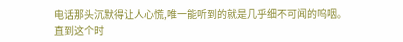电话那头沉默得让人心慌,唯一能听到的就是几乎细不可闻的呜咽。
直到这个时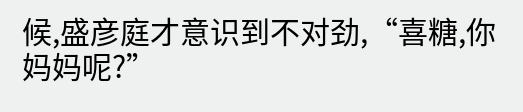候,盛彦庭才意识到不对劲,“喜糖,你妈妈呢?”